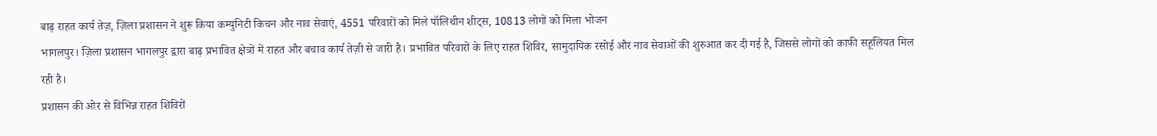बाढ़ राहत कार्य तेज़, ज़िला प्रशासन ने शुरू किया कम्युनिटी किचन और नाव सेवाएं, 4551 परिवारों को मिले पॉलिथीन शीट्स, 10813 लोगों को मिला भोजन
भागलपुर। ज़िला प्रशासन भागलपुर द्वारा बाढ़ प्रभावित क्षेत्रों में राहत और बचाव कार्य तेज़ी से जारी है। प्रभावित परिवारों के लिए राहत शिविर, सामुदायिक रसोई और नाव सेवाओं की शुरुआत कर दी गई है, जिससे लोगों को काफी सहूलियत मिल रही है।
प्रशासन की ओर से विभिन्न राहत शिविरों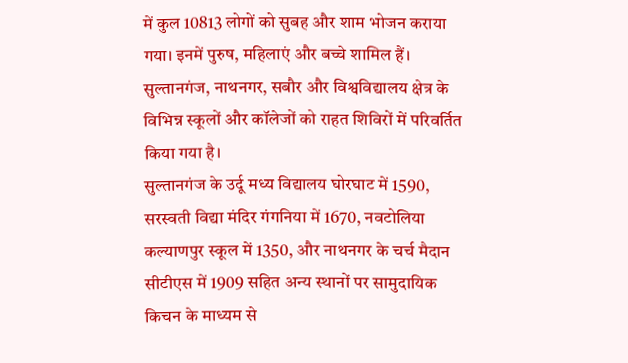में कुल 10813 लोगों को सुबह और शाम भोजन कराया गया। इनमें पुरुष, महिलाएं और बच्चे शामिल हैं। सुल्तानगंज, नाथनगर, सबौर और विश्वविद्यालय क्षेत्र के विभिन्न स्कूलों और कॉलेजों को राहत शिविरों में परिवर्तित किया गया है।
सुल्तानगंज के उर्दू मध्य विद्यालय घोरघाट में 1590, सरस्वती विद्या मंदिर गंगनिया में 1670, नवटोलिया कल्याणपुर स्कूल में 1350, और नाथनगर के चर्च मैदान सीटीएस में 1909 सहित अन्य स्थानों पर सामुदायिक किचन के माध्यम से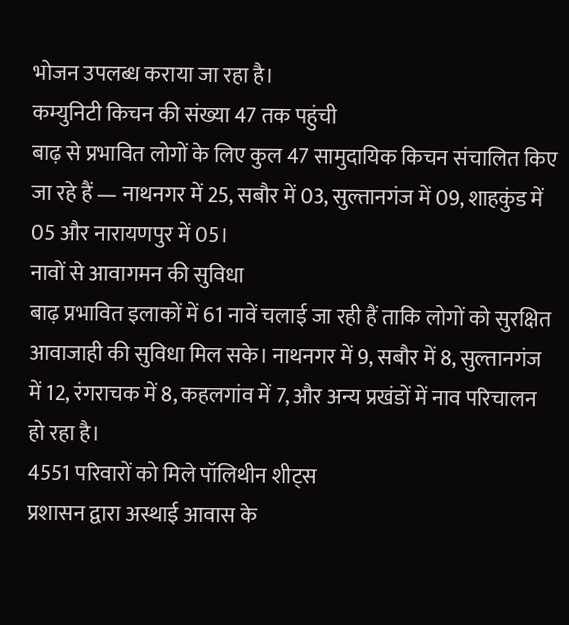भोजन उपलब्ध कराया जा रहा है।
कम्युनिटी किचन की संख्या 47 तक पहुंची
बाढ़ से प्रभावित लोगों के लिए कुल 47 सामुदायिक किचन संचालित किए जा रहे हैं — नाथनगर में 25, सबौर में 03, सुल्तानगंज में 09, शाहकुंड में 05 और नारायणपुर में 05।
नावों से आवागमन की सुविधा
बाढ़ प्रभावित इलाकों में 61 नावें चलाई जा रही हैं ताकि लोगों को सुरक्षित आवाजाही की सुविधा मिल सके। नाथनगर में 9, सबौर में 8, सुल्तानगंज में 12, रंगराचक में 8, कहलगांव में 7, और अन्य प्रखंडों में नाव परिचालन हो रहा है।
4551 परिवारों को मिले पॉलिथीन शीट्स
प्रशासन द्वारा अस्थाई आवास के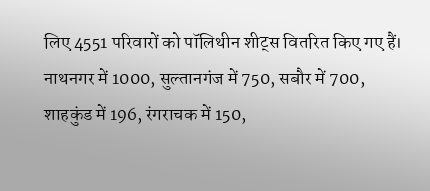लिए 4551 परिवारों को पॉलिथीन शीट्स वितरित किए गए हैं। नाथनगर में 1000, सुल्तानगंज में 750, सबौर में 700, शाहकुंड में 196, रंगराचक में 150,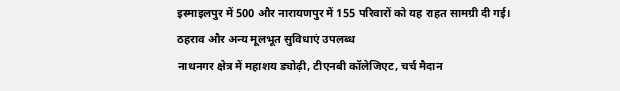इस्माइलपुर में 500 और नारायणपुर में 155 परिवारों को यह राहत सामग्री दी गई।
ठहराव और अन्य मूलभूत सुविधाएं उपलब्ध
नाथनगर क्षेत्र में महाशय ड्योढ़ी, टीएनबी कॉलेजिएट, चर्च मैदान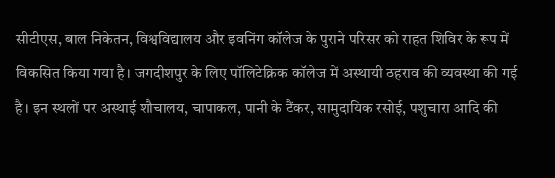सीटीएस, बाल निकेतन, विश्वविद्यालय और इवनिंग कॉलेज के पुराने परिसर को राहत शिविर के रूप में विकसित किया गया है। जगदीशपुर के लिए पॉलिटेक्निक कॉलेज में अस्थायी ठहराव की व्यवस्था की गई है। इन स्थलों पर अस्थाई शौचालय, चापाकल, पानी के टैंकर, सामुदायिक रसोई, पशुचारा आदि की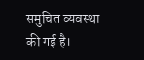समुचित व्यवस्था की गई है।